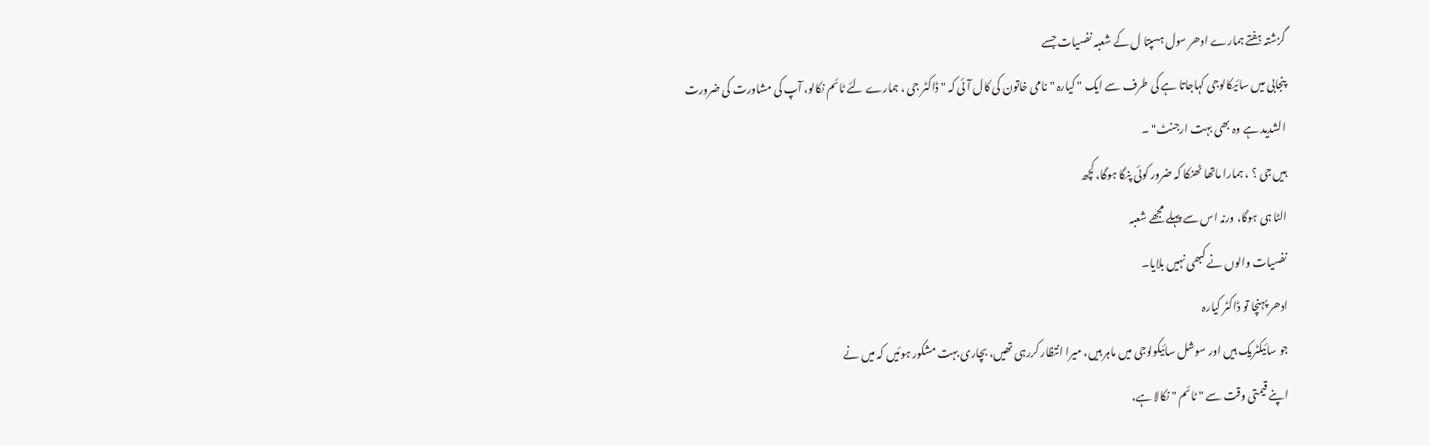گزشتہ ہفتے ہمارے ادھر سول ہسپتا ل کے شعبہ نفسیات جسے
پنجابی میں سائیکالوجی کہاجاتا ہے کی طرف سے ایک " کیارہ " نامی خاتون کی کال آئی کہ " ڈاکٹر جی ، ہمارے لئے ٹائم نکالو، آپ کی مشاورت کی ضرورت
الشدید ہے وہ بھی بہت ارجنٹ" ۔
ہیں جی ؟ ، ہمارا ماتھا ٹھنکا کہ ضرور کوئی پنگا ہوگا، کچھ
الٹا ہی ہوگا، ورنہ اس سے پہلے مجھے شعبہ
نفسیات والوں نے کبھی نہیں بلایا۔
ادھر پہنچا تو ڈاکٹر کیارہ
جو سائیکٹریک ہیں اور سوشل سائیکولوجی میں ماہر ہیں، میرا انتظار کررہی تھیں، بچاری بہت مشکور ہوئیں کہ میں نے
اپنے قیمتی وقت سے " ٹائم " نکالا ہے،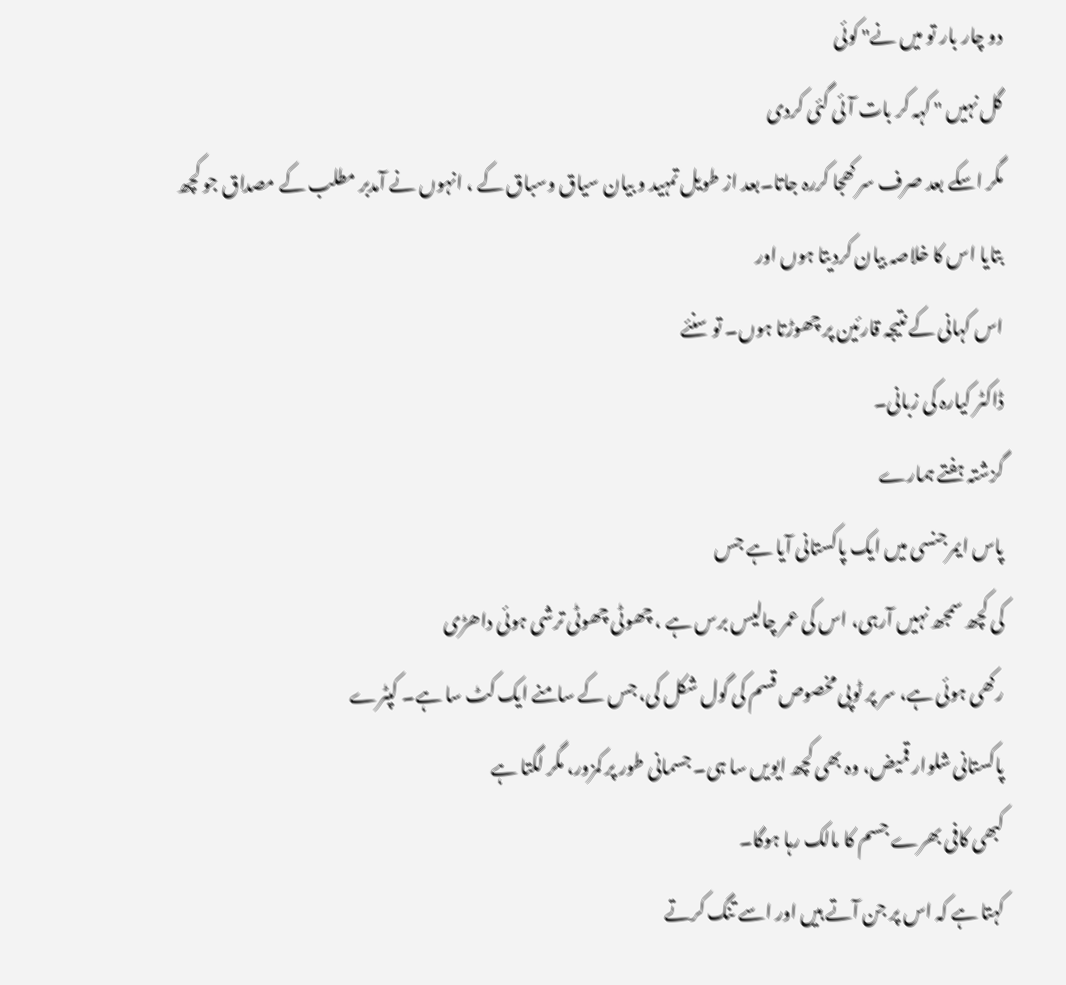دو چار بار تو میں نے" کوئی
گل نہیں " کہہ کر بات آئی گئی کردی
مگر اسکے بعد صرف سر کھجا کررہ جاتا۔بعد از طویل تمہید و بیان سیاق وسباق کے ، انہوں نے آمدبر مطلب کے مصداق جو کچھ بتایا اس کا خلاصہ بیان کردیتا ہوں اور
اس کہانی کے نتیجہ قارئین پر چھوڑتا ہوں۔ تو سنئے
ڈاکٹر کیارہ کی زبانی۔
گزشتہ ہفتے ہمارے
پاس ایمرجنسی میں ایک پاکستانی آیا ہے جس
کی کچھ سمجھ نہیں آرہی، اس کی عمر چالیس برس ہے ، چھوٹی چھوٹی ترشی ہوئی داھڑی
رکھی ہوئی ہے، سر پر ٹوپی مخصوص قسم کی گول شکل کی، جس کے سامنے ایک کٹ سا ہے۔ کپٹرے
پاکستانی شلوار قمیض، وہ بھی کچھ ایویں سا ہی۔ جسمانی طور پر کمزور، مگر لگتا ہے
کبھی کافی بھرے جسم کا مالک رہا ہوگا۔
کہتا ہے کہ اس پر جن آتے ہیں اور اسے تنگ کرتے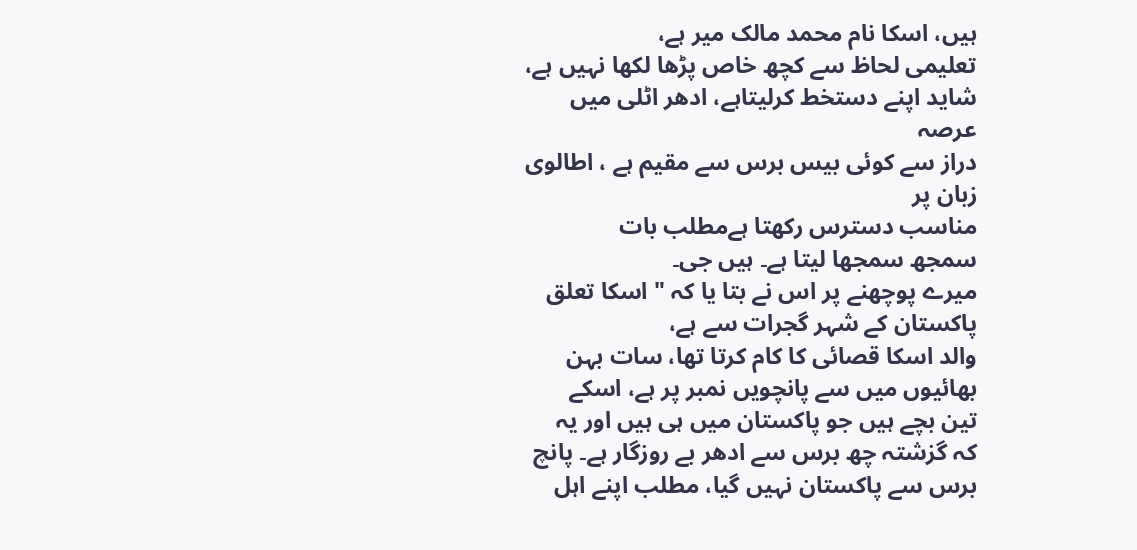ہیں، اسکا نام محمد مالک میر ہے،
تعلیمی لحاظ سے کچھ خاص پڑھا لکھا نہیں ہے، شاید اپنے دستخط کرلیتاہے، ادھر اٹلی میں عرصہ
دراز سے کوئی بیس برس سے مقیم ہے ، اطالوی زبان پر
مناسب دسترس رکھتا ہےمطلب بات
سمجھ سمجھا لیتا ہے۔ ہیں جی۔
میرے پوچھنے پر اس نے بتا یا کہ " اسکا تعلق پاکستان کے شہر گجرات سے ہے،
والد اسکا قصائی کا کام کرتا تھا، سات بہن بھائیوں میں سے پانچویں نمبر پر ہے، اسکے
تین بچے ہیں جو پاکستان میں ہی ہیں اور یہ
کہ گزشتہ چھ برس سے ادھر بے روزگار ہے۔ پانچ برس سے پاکستان نہیں گیا، مطلب اپنے اہل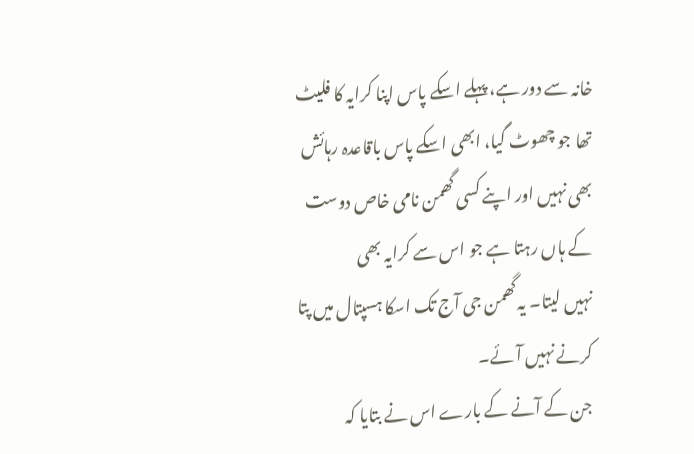خانہ سے دور ہے، پہلے اسکے پاس اپنا کرایہ کا فلیٹ تھا جو چھوٹ گیا، ابھی اسکے پاس باقاعدہ رہائش بھی نہیں اور اپنے کسی گھمن نامی خاص دوست کے ہاں رہتا ہے جو اس سے کرایہ بھی
نہیں لیتا۔ یہ گھمن جی آج تک اسکا ہسپتال میں پتا کرنے نہیں آئے۔
جن کے آنے کے بارے اس نے بتایا کہ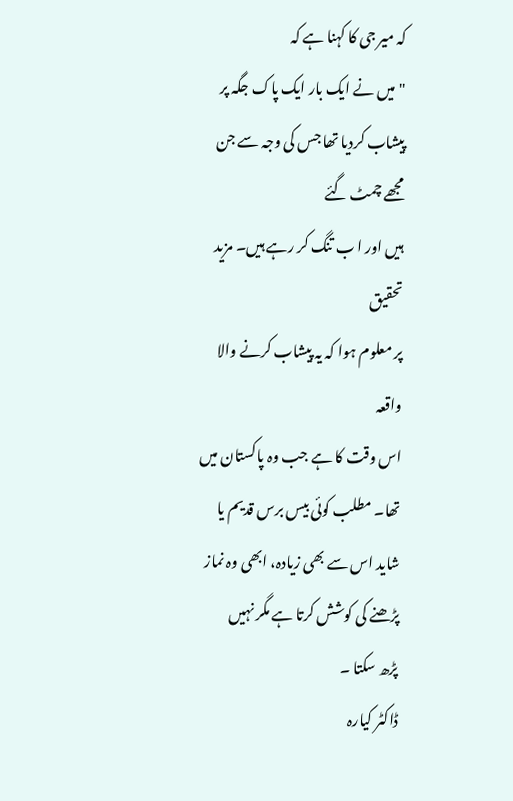کہ میر جی کا کہنا ہے کہ
" میں نے ایک بار ایک پاک جگہ پر پیشاب کردیا تھا جس کی وجہ سے جن مجھے چمٹ گئے
ہیں اور ا ب تنگ کر رہے ہیں۔ مزید تحقیق
پر معلوم ہوا کہ یہ پیشاب کرنے والا واقعہ
اس وقت کا ہے جب وہ پاکستان میں تھا۔ مطلب کوئی بیس برس قدیم یا شاید اس سے بھی زیادہ، ابھی وہ نماز پڑھنے کی کوشش کرتا ہے مگر نہیں
پڑھ سکتا ۔
ڈاکٹر کیارہ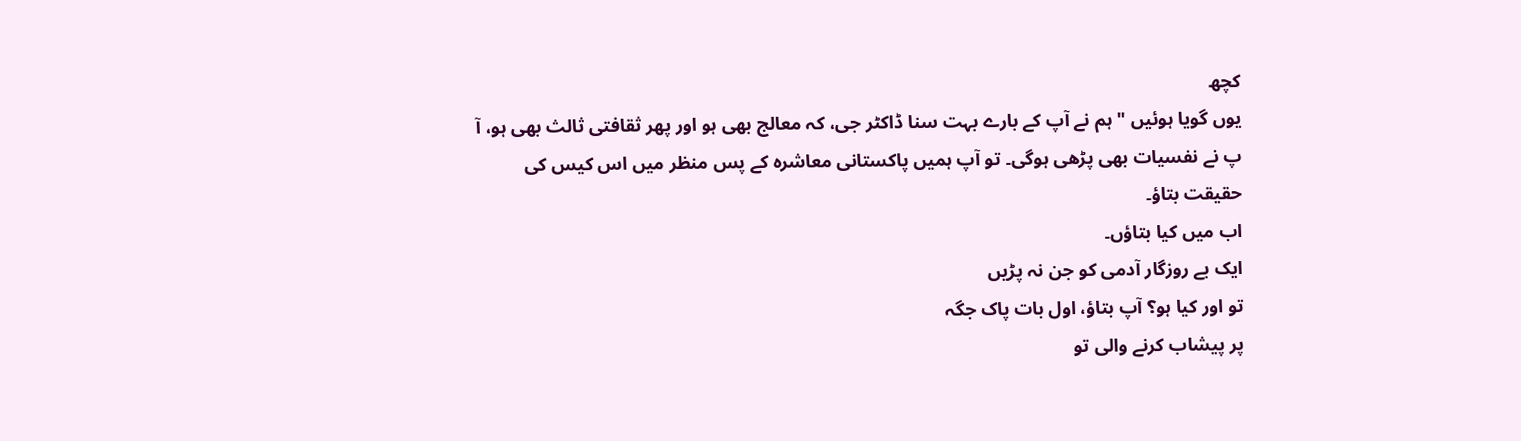کچھ
یوں گویا ہوئیں " ہم نے آپ کے بارے بہت سنا ڈاکٹر جی، کہ معالج بھی ہو اور پھر ثقافتی ثالث بھی ہو، آ
پ نے نفسیات بھی پڑھی ہوگی۔ تو آپ ہمیں پاکستانی معاشرہ کے پس منظر میں اس کیس کی
حقیقت بتاؤ۔
اب میں کیا بتاؤں۔
ایک بے روزگار آدمی کو جن نہ پڑیں
تو اور کیا ہو؟ آپ بتاؤ، اول بات پاک جگہ
پر پیشاب کرنے والی تو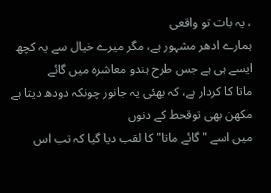، یہ بات تو واقعی
ہمارے ادھر مشہور ہے، مگر میرے خیال سے یہ کچھ ایسے ہی ہے جس طرح ہندو معاشرہ میں گائے
ماتا کا کردار ہے، کہ بھئی یہ جانور چونکہ دودھ دیتا ہے مکھن بھی توقحط کے دنوں
میں اسے "گائے ماتا" کا لقب دیا گیا کہ تب اس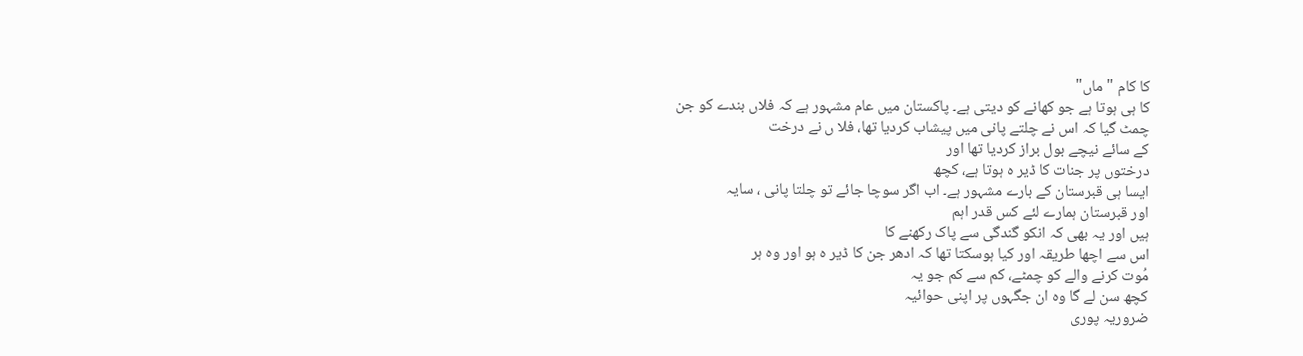کا کام " ماں"
کا ہی ہوتا ہے جو کھانے کو دیتی ہے۔ پاکستان میں عام مشہور ہے کہ فلاں بندے کو جن
چمٹ گیا کہ اس نے چلتے پانی میں پیشاب کردیا تھا، فلا ں نے درخت
کے سائے نیچے بول براز کردیا تھا اور
درختوں پر جنات کا ڈیر ہ ہوتا ہے، کچھ
ایسا ہی قبرستان کے بارے مشہور ہے۔ اب اگر سوچا جائے تو چلتا پانی ، سایہ
اور قبرستان ہمارے لئے کس قدر اہم
ہیں اور یہ بھی کہ انکو گندگی سے پاک رکھنے کا
اس سے اچھا طریقہ اور کیا ہوسکتا تھا کہ ادھر جن کا ڈیر ہ ہو اور وہ ہر
مُوت کرنے والے کو چمٹے، کم سے کم جو یہ
کچھ سن لے گا وہ ان جگہوں پر اپنی حوائیہ
ضروریہ پوری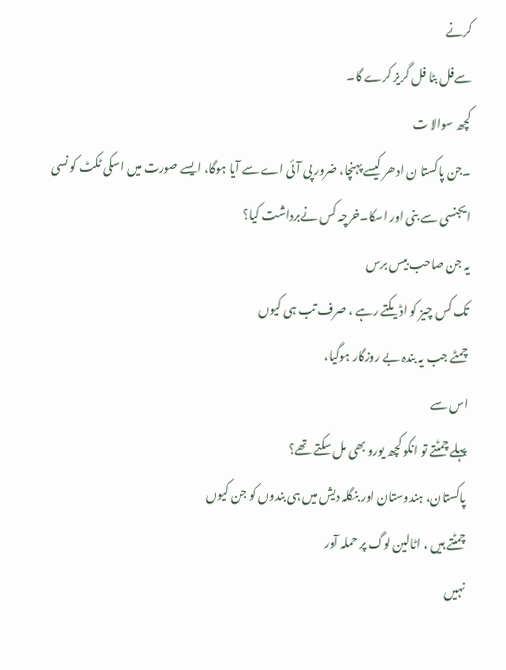کرنے
سےفل بٹا فل گریز کرے گا۔
کچھ سوالا ت
۔جن پاکستا ن ادھر کیسے پہنچا، ضرور پی آئی اے سے آیا ہوگا، ایسے صورت میں اسکی ٹکٹ کو نسی
ایجنسی سے بنی اور اسکا۔خرچہ کس نےبرداشت کیا؟
یہ جن صاحب بیس برس
تک کس چیز کو اڈیکتے رہے ، صرف تب ہی کیوں
چمٹے جب یہ بندہ بے روزگار ہوگیا،
اس سے
پہلے چمٹتے تو انکو کچھ یورو بھی مل سکتے تھے؟
پاکستان، ہندوستان اور بنگلہ دیش میں ہی بندوں کو جن کیوں
چمٹتے ہیں ، اٹالین لوگ پر حملہ آور
نہیں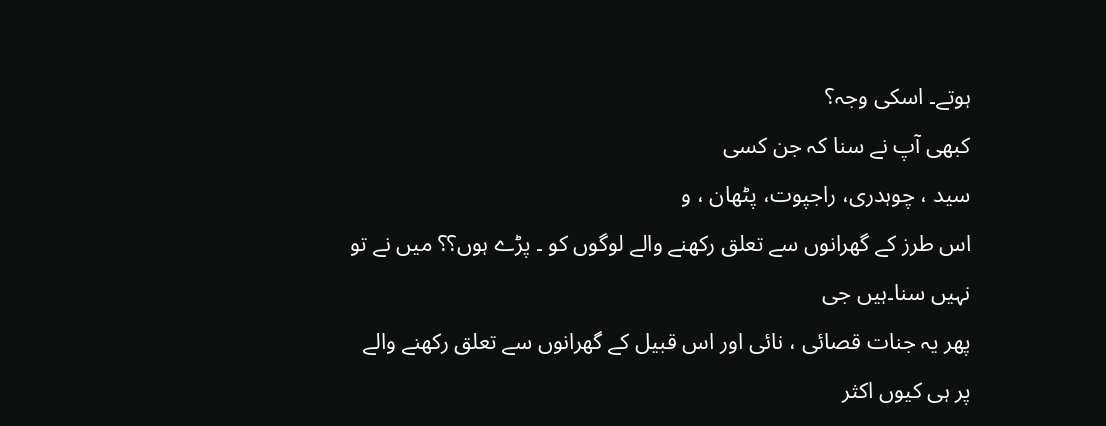ہوتے۔ اسکی وجہ؟
کبھی آپ نے سنا کہ جن کسی
سید ، چوہدری، راجپوت، پٹھان ، و
اس طرز کے گھرانوں سے تعلق رکھنے والے لوگوں کو ۔ پڑے ہوں؟؟ میں نے تو نہیں سنا۔ہیں جی
پھر یہ جنات قصائی ، نائی اور اس قبیل کے گھرانوں سے تعلق رکھنے والے پر ہی کیوں اکثر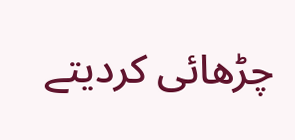چڑھائی کردیتے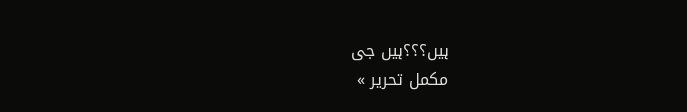ہیں؟؟؟ہیں جی
مکمل تحریر »